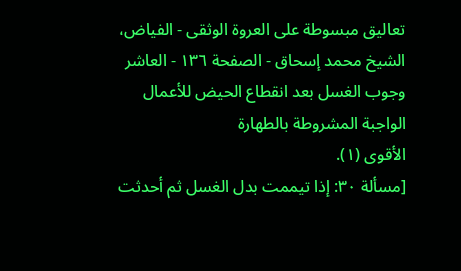تعاليق مبسوطة على العروة الوثقى - الفياض، الشيخ محمد إسحاق - الصفحة ١٣٦ - العاشر وجوب الغسل بعد انقطاع الحيض للأعمال الواجبة المشروطة بالطهارة
الأقوى (١).
[مسألة ٣٠: إذا تيممت بدل الغسل ثم أحدثت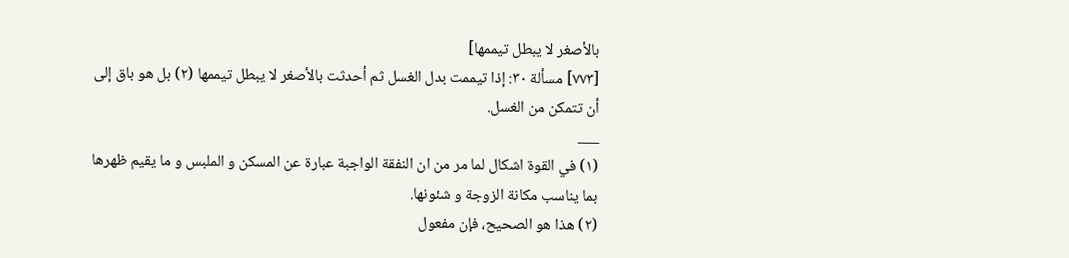بالأصغر لا يبطل تيممها]
[٧٧٣] مسألة ٣٠: إذا تيممت بدل الغسل ثم أحدثت بالأصغر لا يبطل تيممها (٢) بل هو باق إلى أن تتمكن من الغسل.
___
(١) في القوة اشكال لما مر من ان النفقة الواجبة عبارة عن المسكن و الملبس و ما يقيم ظهرها بما يناسب مكانة الزوجة و شئونها.
(٢) هذا هو الصحيح، فإن مفعول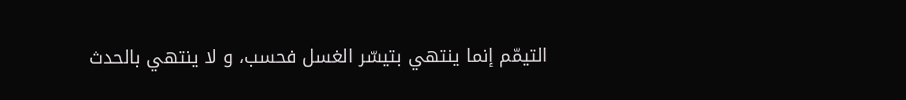التيمّم إنما ينتهي بتيسّر الغسل فحسب، و لا ينتهي بالحدث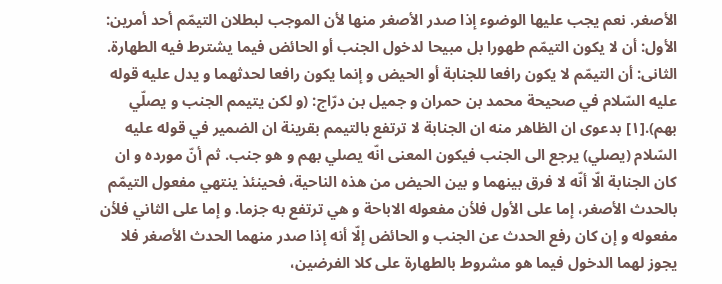الأصغر. نعم يجب عليها الوضوء إذا صدر الأصغر منها لأن الموجب لبطلان التيمّم أحد أمرين:
الأول: أن لا يكون التيمّم طهورا بل مبيحا لدخول الجنب أو الحائض فيما يشترط فيه الطهارة.
الثانى: أن التيمّم لا يكون رافعا للجنابة أو الحيض و إنما يكون رافعا لحدثهما و يدل عليه قوله عليه السّلام في صحيحة محمد بن حمران و جميل بن درّاج: (و لكن يتيمم الجنب و يصلّي بهم).[١] بدعوى ان الظاهر منه ان الجنابة لا ترتفع بالتيمم بقرينة ان الضمير في قوله عليه السّلام (يصلي) يرجع الى الجنب فيكون المعنى انّه يصلي بهم و هو جنب. ثم أنّ مورده و ان كان الجنابة الّا أنّه لا فرق بينهما و بين الحيض من هذه الناحية، فحينئذ ينتهي مفعول التيمّم بالحدث الأصغر، إما على الأول فلأن مفعوله الاباحة و هي ترتفع به جزما. و إما على الثاني فلأن مفعوله و إن كان رفع الحدث عن الجنب و الحائض إلّا أنه إذا صدر منهما الحدث الأصغر فلا يجوز لهما الدخول فيما هو مشروط بالطهارة على كلا الفرضين،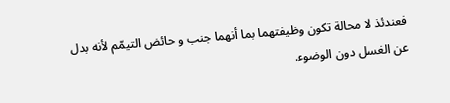فعندئذ لا محالة تكون وظيفتهما بما أنهما جنب و حائض التيمّم لأنه بدل عن الغسل دون الوضوء.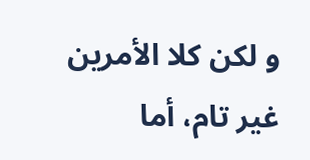و لكن كلا الأمرين غير تام، أما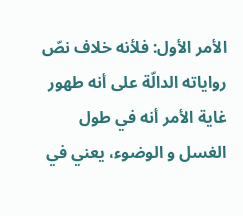الأمر الأول: فلأنه خلاف نصّ رواياته الدالّة على أنه طهور غاية الأمر أنه في طول الغسل و الوضوء، يعني في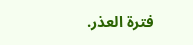فترة العذر.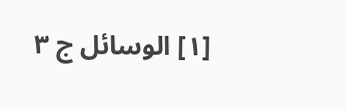[١] الوسائل ج ٣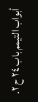أبواب التيمم باب ٢٤ ح ٢.